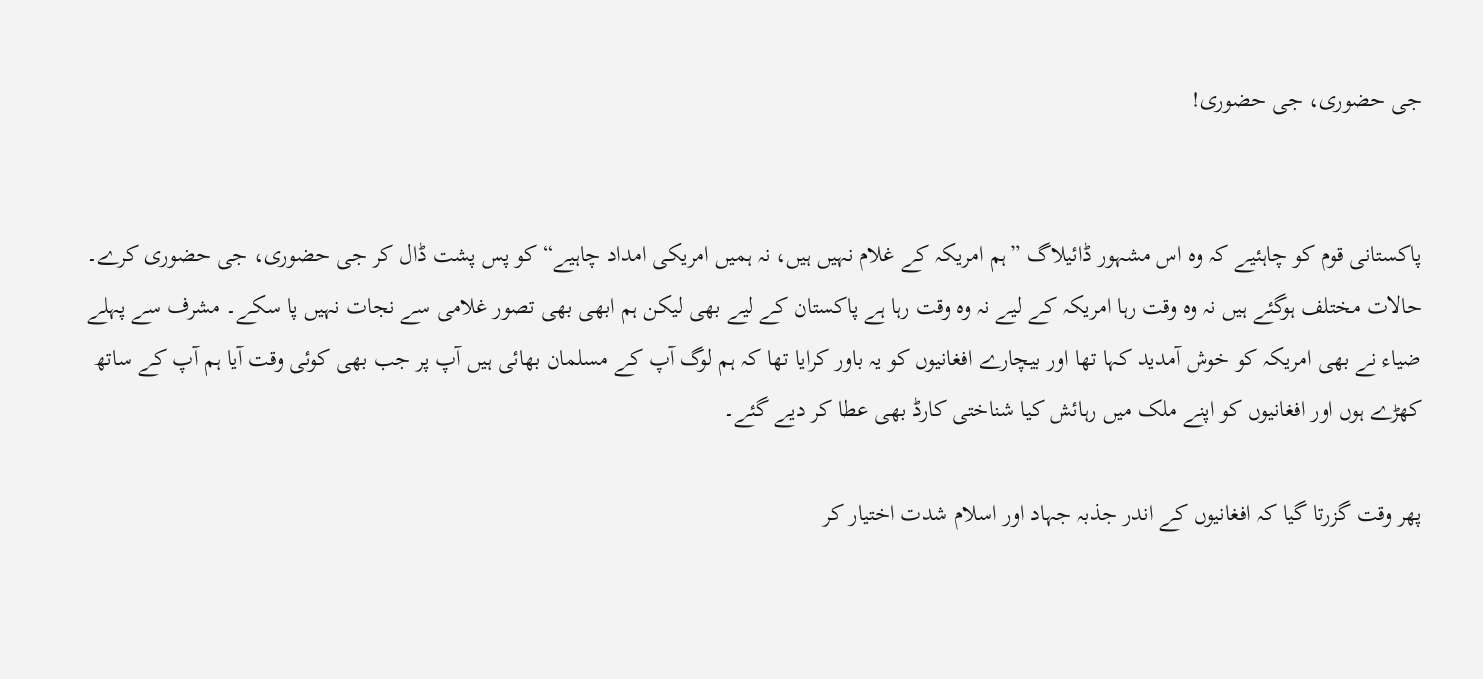جی حضوری، جی حضوری!


پاکستانی قوم کو چاہئیے کہ وہ اس مشہور ڈائیلاگ ”ہم امریکہ کے غلام نہیں ہیں، نہ ہمیں امریکی امداد چاہیے“ کو پس پشت ڈال کر جی حضوری، جی حضوری کرے۔ حالات مختلف ہوگئے ہیں نہ وہ وقت رہا امریکہ کے لیے نہ وہ وقت رہا ہے پاکستان کے لیے بھی لیکن ہم ابھی بھی تصور غلامی سے نجات نہیں پا سکے۔ مشرف سے پہلے ضیاء نے بھی امریکہ کو خوش آمدید کہا تھا اور بیچارے افغانیوں کو یہ باور کرایا تھا کہ ہم لوگ آپ کے مسلمان بھائی ہیں آپ پر جب بھی کوئی وقت آیا ہم آپ کے ساتھ کھڑے ہوں اور افغانیوں کو اپنے ملک میں رہائش کیا شناختی کارڈ بھی عطا کر دیے گئے۔

پھر وقت گزرتا گیا کہ افغانیوں کے اندر جذبہ جہاد اور اسلام شدت اختیار کر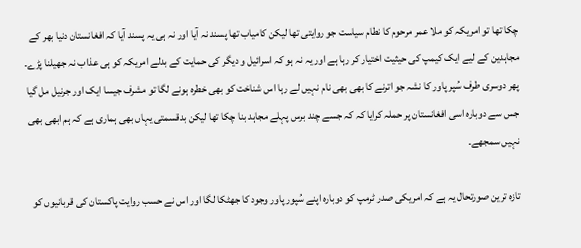چکا تھا تو امریکہ کو ملا عمر مرحوم کا نطام سیاست جو روایتی تھا لیکن کامیاب تھا پسند نہ آیا اور نہ ہی یہ پسند آیا کہ افغانستان دنیا بھر کے مجاہدین کے لیے ایک کیمپ کی حیثیت اختیار کر رہا ہے اور یہ نہ ہو کہ اسرائیل و دیگر کی حمایت کے بدلے امریکہ کو ہی عذاب نہ جھیلنا پڑے۔ پھر دوسری طرف سُپر پاور کا نشہ جو اترنے کا بھی بھی نام نہیں لے رہا اس شناخت کو بھی خطرہ ہونے لگا تو مشرف جیسا ایک اور جرنیل مل گیا جس سے دوبارہ اسی افغانستان پر حملہ کرایا کہ کہ جسے چند برس پہلے مجاہد بنا چکا تھا لیکن بدقسمتی یہاں بھی ہماری ہے کہ ہم ابھی بھی نہیں سمجھے۔

تازہ ترین صورتحال یہ ہے کہ امریکی صدر ٹرمپ کو دوبارہ اپنے سُپور پاور وجود کا جھٹکا لگا اور اس نے حسب روایت پاکستان کی قربانیوں کو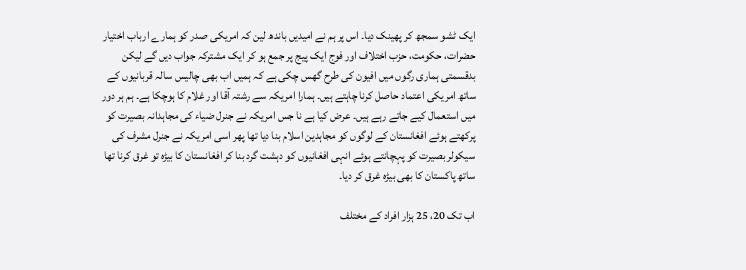ایک ٹشو سمجھ کر پھینک دیا۔ اس پر ہم نے امیدیں باندھ لین کہ امریکی صدر کو ہمارے ارباب اختیار حضرات، حکومت، حزب اختلاف اور فوج ایک پیج پر جمع ہو کر ایک مشترکہ جواب دیں گے لیکن بدقسمتی ہماری رگوں میں افیون کی طرح گھس چکی ہے کہ ہمیں اب بھی چالیس سالہ قربانیوں کے ساتھ امریکی اعتماد حاصل کرنا چاہتے ہیں۔ ہمارا امریکہ سے رشتہ آقا اور غلام کا ہوچکا ہے۔ ہم ہر دور میں استعمال کیے جاتے رہے ہیں۔ عرض کیا ہے نا جس امریکہ نے جنرل ضیاء کی مجاہدانہ بصیرت کو پرکھتے ہوئے افغانستان کے لوگوں کو مجاہدین اسلام بنا دیا تھا پھر اسی امریکہ نے جنرل مشرف کی سیکولر بصیرت کو پہچانتے ہوئے انہی افغانیوں کو دہشت گرد بنا کر افغانستان کا بیڑہ تو غرق کرنا تھا ساتھ پاکستان کا بھی بیڑہ غرق کر دیا۔

اب تک 20، 25 ہزار افراد کے مختلف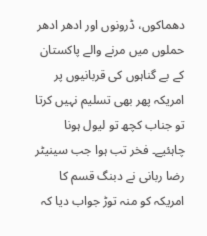دھماکوں، ڈرونوں اور ادھر ادھر حملوں میں مرنے والے پاکستان کے بے گناہوں کی قربانیوں پر امریکہ پھر بھی تسلیم نہیں کرتا تو جناب کچھ تو لیول ہونا چاہئیے۔ فخر تب ہوا جب سینیٹر رضا ربانی نے دبنگ قسم کا امریکہ کو منہ توڑ جواب دیا کہ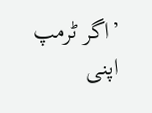’اگر ٹرمپ اپنی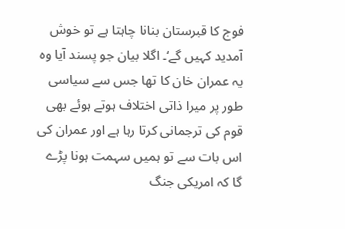فوج کا قبرستان بنانا چاہتا ہے تو خوش آمدید کہیں گے‘۔ اگلا بیان جو پسند آیا وہ یہ عمران خان کا تھا جس سے سیاسی طور پر میرا ذاتی اختلاف ہوتے ہوئے بھی قوم کی ترجمانی کرتا رہا ہے اور عمران کی اس بات سے تو ہمیں سہمت ہونا پڑے گا کہ امریکی جنگ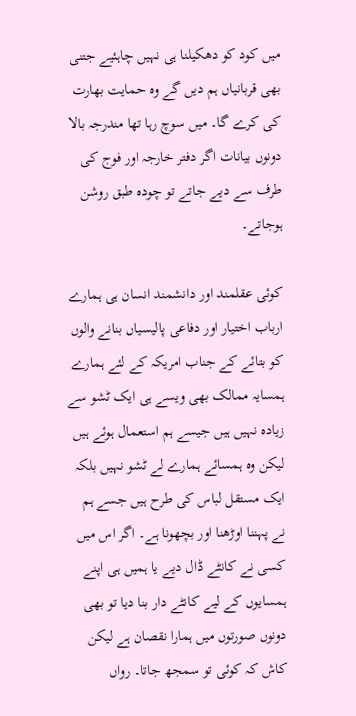میں کود کو دھکیلنا ہی نہیں چاہئیے جتنی بھی قربانیاں ہم دیں گے وہ حمایت بھارت کی کرے گا۔ میں سوچ رہا تھا مندرجہ بالا دونوں بیانات اگر دفتر خارجہ اور فوج کی طرف سے دیے جاتے تو چودہ طبق روشن ہوجاتے۔

کوئی عقلمند اور دانشمند انسان ہی ہمارے ارباب اختیار اور دفاعی پالیسیاں بنانے والوں کو بتائے کے جناب امریکہ کے لئے ہمارے ہمسایہ ممالک بھی ویسے ہی ایک ٹشو سے زیادہ نہیں ہیں جیسے ہم استعمال ہوئے ہیں لیکن وہ ہمسائے ہمارے لے ٹشو نہیں بلکہ ایک مستقل لباس کی طرح ہیں جسے ہم نے پہننا اوڑھنا اور بچھونا ہے۔ اگر اس میں کسی نے کانٹے ڈال دیے یا ہمیں ہی اپنے ہمسایوں کے لیے کانٹے دار بنا دیا تو بھی دونوں صورتوں میں ہمارا نقصان ہے لیکن کاش کہ کوئی تو سمجھ جاتا۔ رواں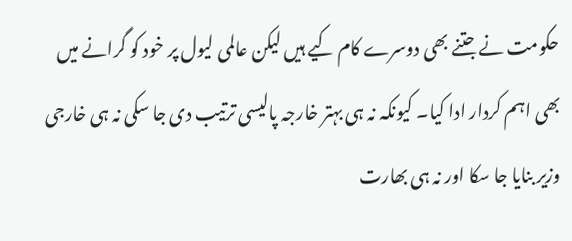حکومت نے جتنے بھی دوسرے کام کیے ہیں لیکن عالمی لیول پر خود کو گرانے میں بھی اہم کردار ادا کیا۔ کیونکہ نہ ہی بہتر خارجہ پالیسی ترتیب دی جا سکی نہ ہی خارجی وزیر بنایا جا سکا اور نہ ہی بھارت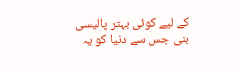کے لیے کوئی بہتر پالیسی بنی جس سے دنیا کو یہ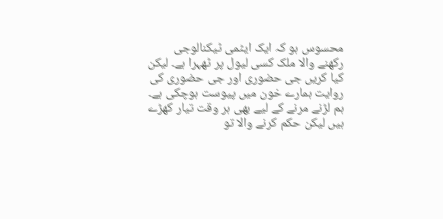محسوس ہو کہ ایک ایٹمی ٹیکنالوجی رکھنے والا ملک کسی لیول پر ٹھہرا ہے۔ لیکن کیا کریں جی حضوری اور جی حضوری کی روایت ہمارے خون میں پیوست ہوچکی ہے۔ ہم لڑنے مرنے کے لیے بھی ہر وقت تیار کھڑے ہیں لیکن حکم کرنے والا تو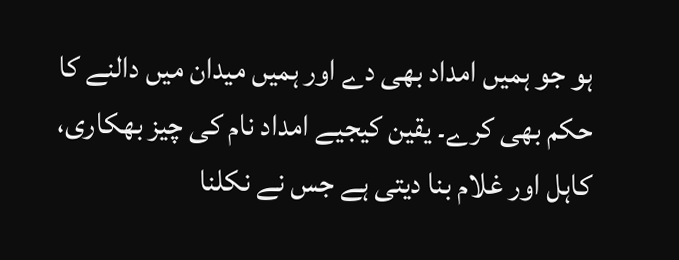ہو جو ہمیں امداد بھی دے اور ہمیں میدان میں دالنے کا حکم بھی کرے۔ یقین کیجیے امداد نام کی چیز بھکاری، کاہل اور غلام بنا دیتی ہے جس نے نکلنا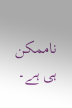ناممکن ہی ہے۔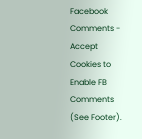Facebook Comments - Accept Cookies to Enable FB Comments (See Footer).